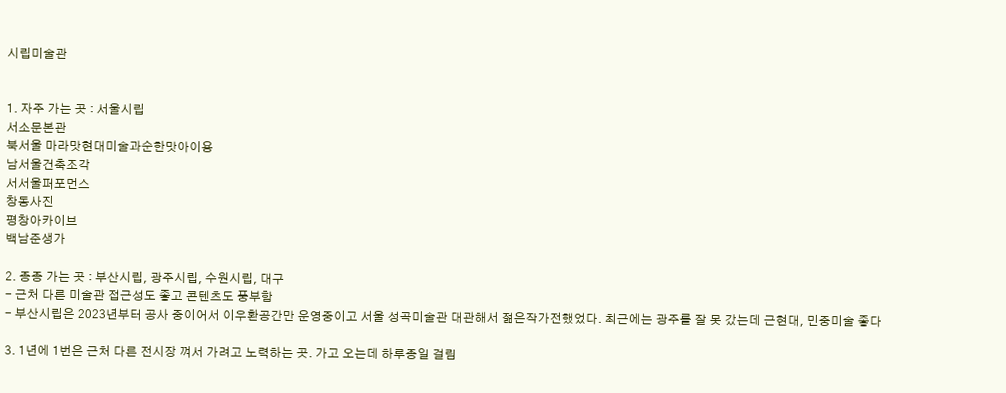시립미술관


1. 자주 가는 곳 : 서울시립
서소문본관
북서울 마라맛현대미술과순한맛아이용
남서울건축조각
서서울퍼포먼스
창동사진
평창아카이브
백남준생가

2. 종종 가는 곳 : 부산시립, 광주시립, 수원시립, 대구
- 근처 다른 미술관 접근성도 좋고 콘텐츠도 풍부함
- 부산시립은 2023년부터 공사 중이어서 이우환공간만 운영중이고 서울 성곡미술관 대관해서 젊은작가전했었다. 최근에는 광주를 잘 못 갔는데 근현대, 민중미술 좋다

3. 1년에 1번은 근처 다른 전시장 껴서 가려고 노력하는 곳. 가고 오는데 하루종일 걸림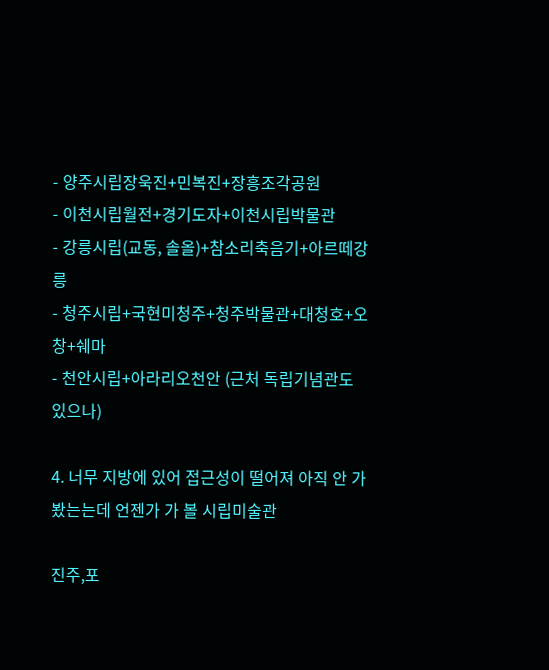- 양주시립장욱진+민복진+장흥조각공원
- 이천시립월전+경기도자+이천시립박물관
- 강릉시립(교동, 솔올)+참소리축음기+아르떼강릉
- 청주시립+국현미청주+청주박물관+대청호+오창+쉐마
- 천안시립+아라리오천안 (근처 독립기념관도 있으나)

4. 너무 지방에 있어 접근성이 떨어져 아직 안 가봤는는데 언젠가 가 볼 시립미술관

진주,포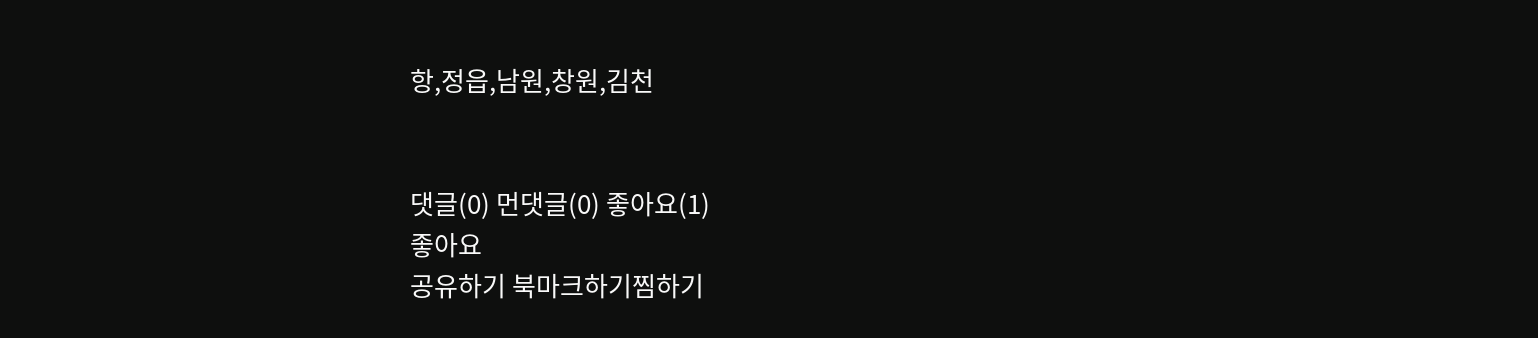항,정읍,남원,창원,김천


댓글(0) 먼댓글(0) 좋아요(1)
좋아요
공유하기 북마크하기찜하기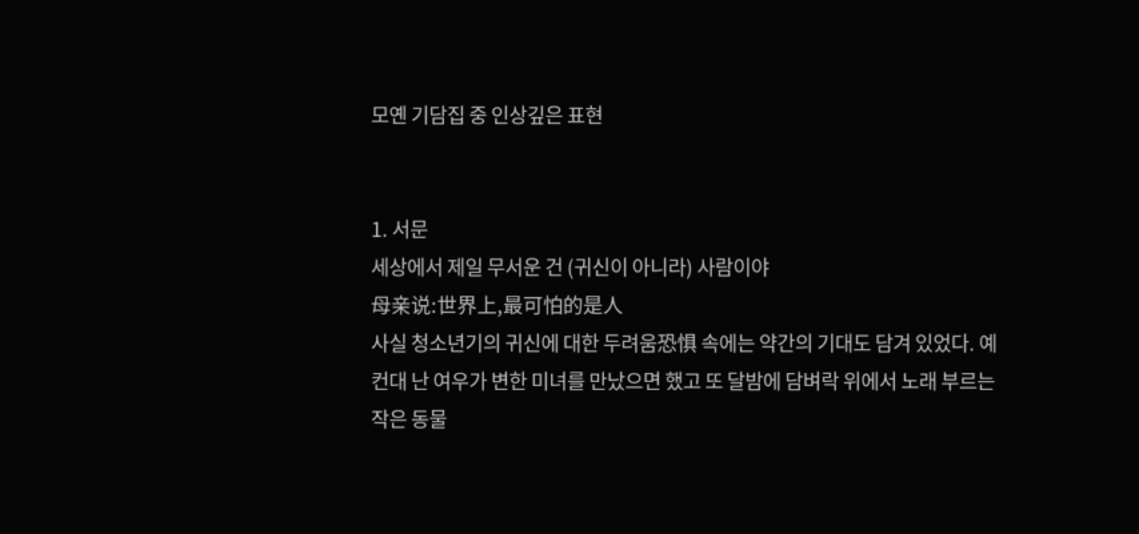모옌 기담집 중 인상깊은 표현


1. 서문
세상에서 제일 무서운 건 (귀신이 아니라) 사람이야
母亲说:世界上,最可怕的是人
사실 청소년기의 귀신에 대한 두려움恐惧 속에는 약간의 기대도 담겨 있었다. 예컨대 난 여우가 변한 미녀를 만났으면 했고 또 달밤에 담벼락 위에서 노래 부르는 작은 동물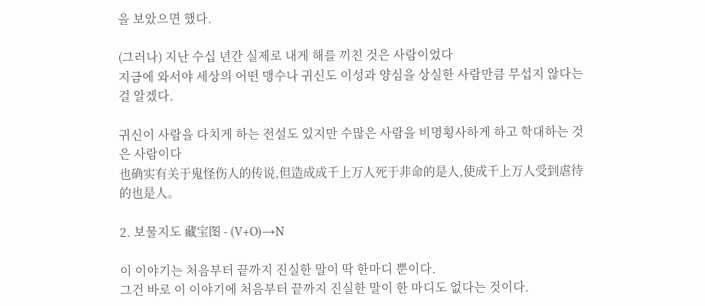을 보았으면 했다.

(그러나) 지난 수십 년간 실제로 내게 해를 끼친 것은 사람이었다
지금에 와서야 세상의 어떤 맹수나 귀신도 이성과 양심을 상실한 사람만큼 무섭지 않다는 걸 알겠다.

귀신이 사람을 다치게 하는 전설도 있지만 수많은 사람을 비명횡사하게 하고 학대하는 것은 사람이다
也确实有关于鬼怪伤人的传说,但造成成千上万人死于非命的是人,使成千上万人受到虐待的也是人。

2. 보물지도 藏宝图 - (V+O)→N

이 이야기는 처음부터 끝까지 진실한 말이 딱 한마디 뿐이다.
그건 바로 이 이야기에 처음부터 끝까지 진실한 말이 한 마디도 없다는 것이다.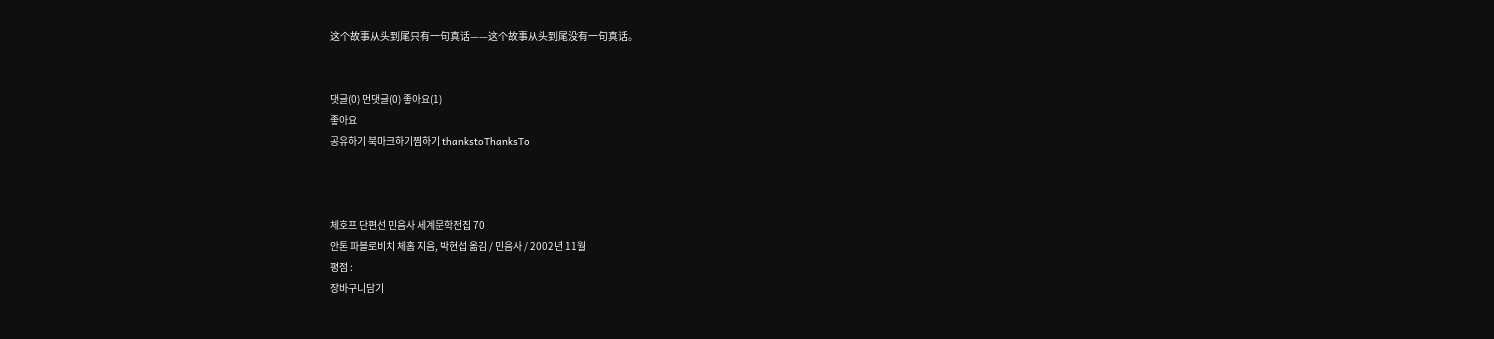这个故事从头到尾只有一句真话——这个故事从头到尾没有一句真话。


댓글(0) 먼댓글(0) 좋아요(1)
좋아요
공유하기 북마크하기찜하기 thankstoThanksTo



체호프 단편선 민음사 세계문학전집 70
안톤 파블로비치 체홉 지음, 박현섭 옮김 / 민음사 / 2002년 11월
평점 :
장바구니담기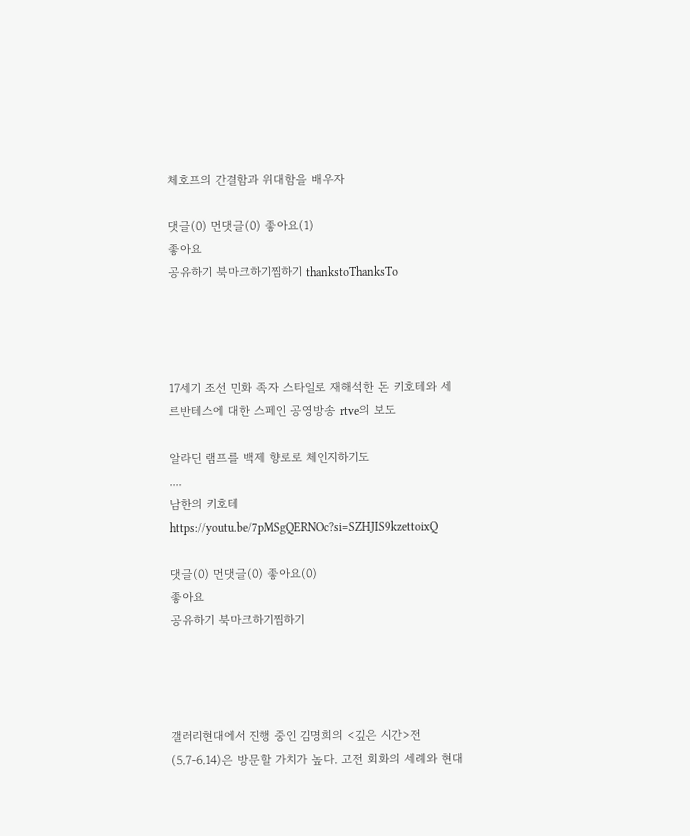체호프의 간결함과 위대함을 배우자

댓글(0) 먼댓글(0) 좋아요(1)
좋아요
공유하기 북마크하기찜하기 thankstoThanksTo




17세기 조선 민화 족자 스타일로 재해석한 돈 키호테와 세르반테스에 대한 스페인 공영방송 rtve의 보도

알라딘 램프를 백제 향로로 체인지하기도
....
남한의 키호테
https://youtu.be/7pMSgQERNOc?si=SZHJIS9kzettoixQ

댓글(0) 먼댓글(0) 좋아요(0)
좋아요
공유하기 북마크하기찜하기




갤러리현대에서 진행 중인 김명희의 <깊은 시간>전(5.7-6.14)은 방문할 가치가 높다. 고전 회화의 세례와 현대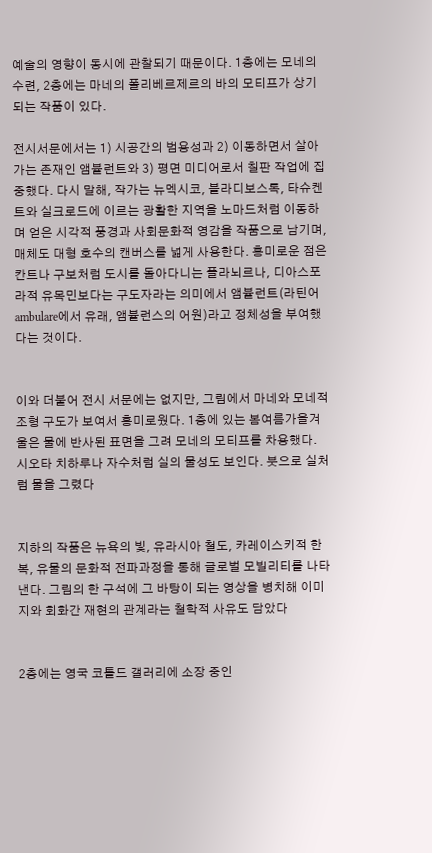예술의 영향이 동시에 관찰되기 때문이다. 1층에는 모네의 수련, 2층에는 마네의 폴리베르제르의 바의 모티프가 상기되는 작품이 있다.

전시서문에서는 1) 시공간의 범용성과 2) 이동하면서 살아가는 존재인 앰뷸런트와 3) 평면 미디어로서 칠판 작업에 집중했다. 다시 말해, 작가는 뉴멕시코, 블라디보스톡, 타슈켄트와 실크로드에 이르는 광활한 지역을 노마드처럼 이동하며 얻은 시각적 풍경과 사회문화적 영감을 작품으로 남기며, 매체도 대형 호수의 캔버스를 넓게 사용한다. 흥미로운 점은 칸트나 구보처럼 도시를 돌아다니는 플라뇌르나, 디아스포라적 유목민보다는 구도자라는 의미에서 앰뷸런트(라틴어 ambulare에서 유래, 앰뷸런스의 어원)라고 정체성을 부여했다는 것이다.


이와 더불어 전시 서문에는 없지만, 그림에서 마네와 모네적 조형 구도가 보여서 흥미로웠다. 1층에 있는 봄여름가을겨울은 물에 반사된 표면을 그려 모네의 모티프를 차용했다. 시오타 치하루나 자수처럼 실의 물성도 보인다. 붓으로 실처럼 물을 그렸다


지하의 작품은 뉴욕의 빛, 유라시아 철도, 카레이스키적 한복, 유물의 문화적 전파과정을 통해 글로벌 모빌리티를 나타낸다. 그림의 한 구석에 그 바탕이 되는 영상을 병치해 이미지와 회화간 재현의 관계라는 철학적 사유도 담았다


2층에는 영국 코톨드 갤러리에 소장 중인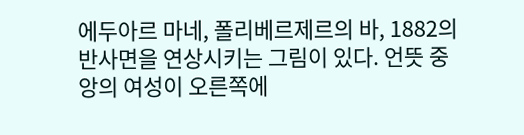에두아르 마네, 폴리베르제르의 바, 1882의 반사면을 연상시키는 그림이 있다. 언뜻 중앙의 여성이 오른쪽에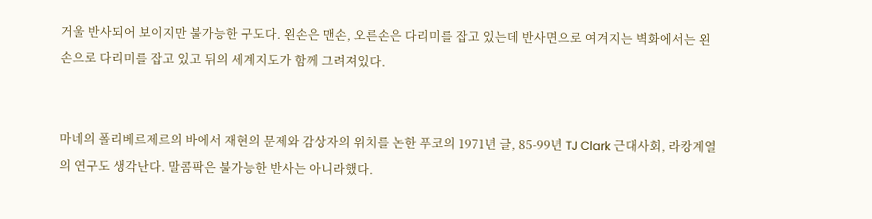거울 반사되어 보이지만 불가능한 구도다. 왼손은 맨손, 오른손은 다리미를 잡고 있는데 반사면으로 여겨지는 벽화에서는 왼손으로 다리미를 잡고 있고 뒤의 세계지도가 함께 그려져있다.


마네의 폴리베르제르의 바에서 재현의 문제와 감상자의 위치를 논한 푸코의 1971년 글, 85-99년 TJ Clark 근대사회, 라캉계열의 연구도 생각난다. 말콤팍은 불가능한 반사는 아니라했다.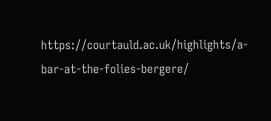https://courtauld.ac.uk/highlights/a-bar-at-the-folies-bergere/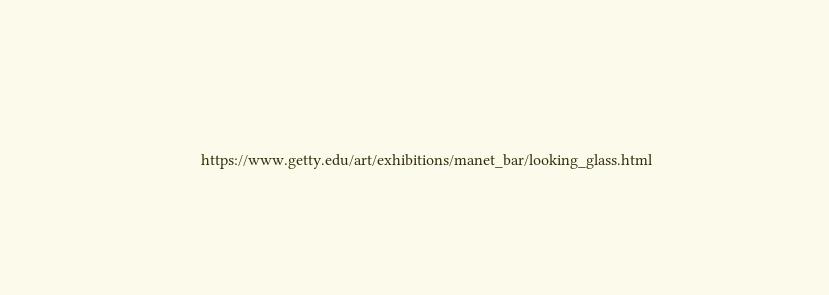https://www.getty.edu/art/exhibitions/manet_bar/looking_glass.html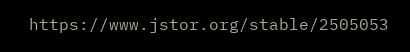https://www.jstor.org/stable/2505053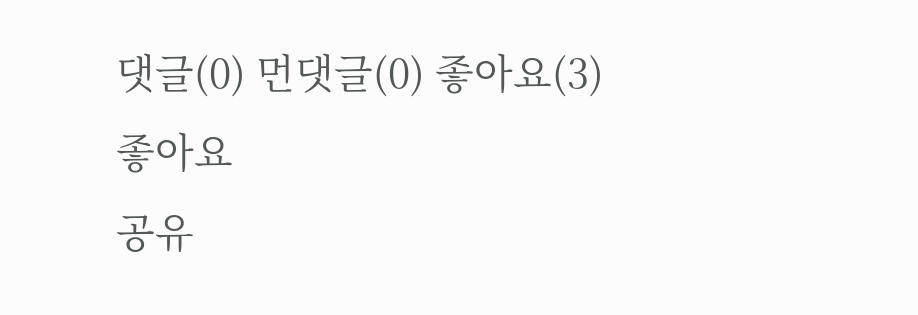댓글(0) 먼댓글(0) 좋아요(3)
좋아요
공유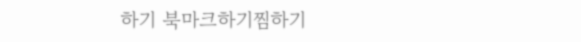하기 북마크하기찜하기